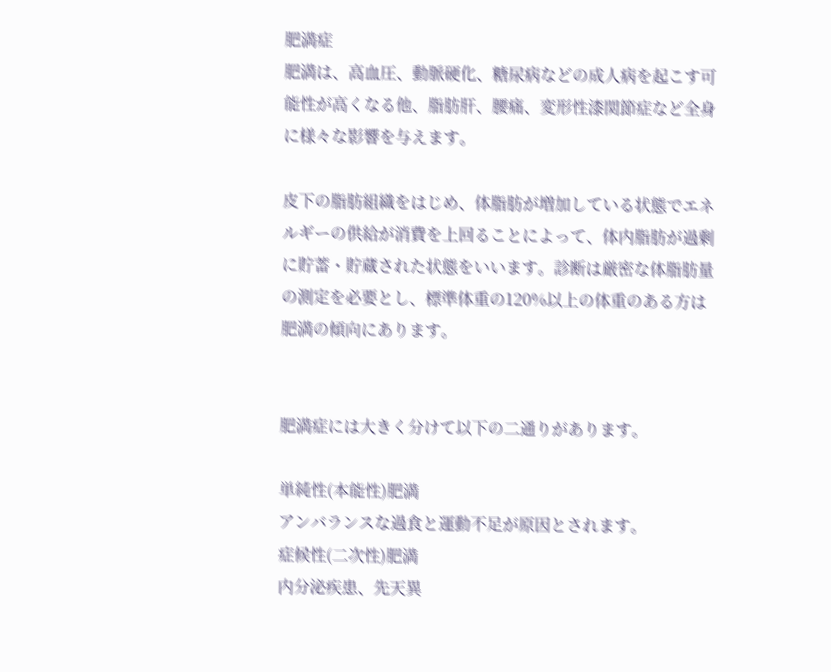肥満症
肥満は、高血圧、動脈硬化、糖尿病などの成人病を起こす可能性が高くなる他、脂肪肝、腰痛、変形性漆関節症など全身に様々な影響を与えます。

皮下の脂肪組織をはじめ、体脂肪が増加している状態でエネルギーの供給が消費を上回ることによって、体内脂肪が過剰に貯蓄・貯蔵された状態をいいます。診断は厳密な体脂肪量 の測定を必要とし、標準体重の120%以上の体重のある方は肥満の傾向にあります。


肥満症には大きく分けて以下の二通りがあります。

単純性(本能性)肥満
アンバランスな過食と運動不足が原因とされます。
症候性(二次性)肥満
内分泌疾患、先天異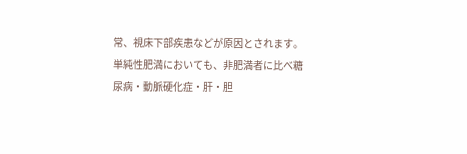常、視床下部疾患などが原因とされます。
単純性肥満においても、非肥満者に比べ糖尿病・動脈硬化症・肝・胆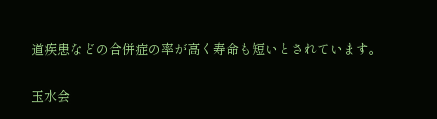道疾患などの合併症の率が高く寿命も短いとされています。

玉水会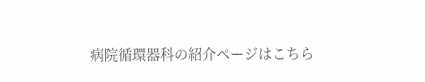病院循環器科の紹介ページはこちら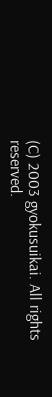(C) 2003 gyokusuikai. All rights reserved.